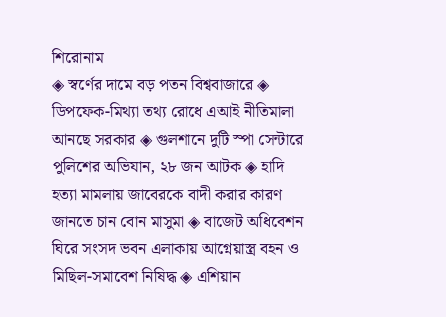শিরোনাম
◈ স্বর্ণের দামে বড় পতন বিশ্ববাজারে ◈ ডিপফেক-মিথ্যা তথ্য রোধে এআই নীতিমালা আনছে সরকার ◈ গুলশানে দুটি স্পা সেন্টারে পুলিশের অভিযান, ২৮ জন আটক ◈ হাদি হত্যা মামলায় জাবেরকে বাদী করার কারণ জানতে চান বোন মাসুমা ◈ বাজেট অধিবেশন ঘিরে সংসদ ভবন এলাকায় আগ্নেয়াস্ত্র বহন ও মিছিল-সমাবেশ নিষিদ্ধ ◈ এশিয়ান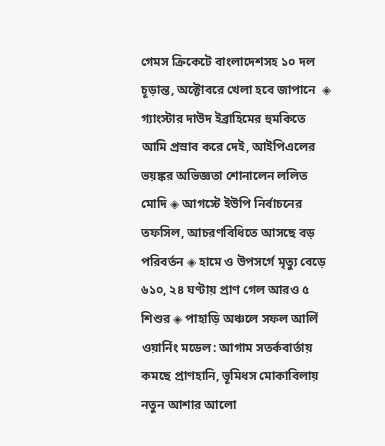গেমস ক্রিকে‌টে বাংলা‌দেশসহ ১০ দল চূড়ান্ত, অ‌ক্টোব‌রে খেলা হ‌বে জাপা‌নে  ◈ গ‌্যাংস্টার দাউদ ইব্রাহিমের হুম‌কি‌তে আ‌মি প্রস্রাব ক‌রে দেই, আইপিএলের ভয়ঙ্কর অভিজ্ঞতা শোনালেন ললিত মো‌দি ◈ আগস্টে ইউপি নির্বাচনের তফসিল, আচরণবিধিতে আসছে বড় পরিবর্তন ◈ হামে ও উপসর্গে মৃত্যু বেড়ে ৬১০, ২৪ ঘণ্টায় প্রাণ গেল আরও ৫ শিশুর ◈ পাহাড়ি অঞ্চলে সফল আর্লি ওয়ার্নিং মডেল: আগাম সতর্কবার্তায় কমছে প্রাণহানি, ভূমিধস মোকাবিলায় নতুন আশার আলো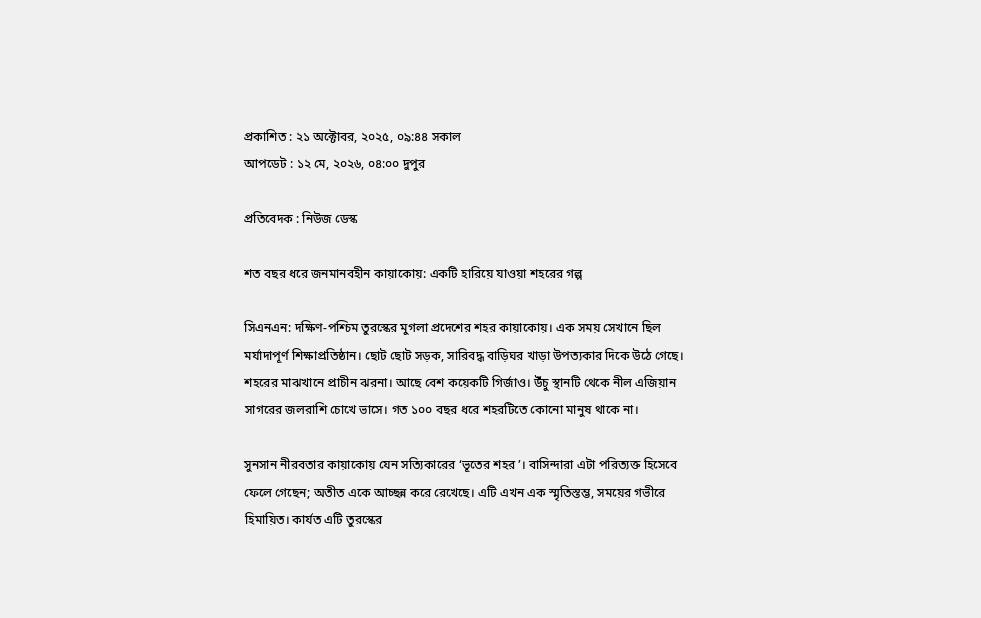প্রকাশিত : ২১ অক্টোবর, ২০২৫, ০৯:৪৪ সকাল
আপডেট : ১২ মে, ২০২৬, ০৪:০০ দুপুর

প্রতিবেদক : নিউজ ডেস্ক

শত বছর ধরে জনমানবহীন কায়াকোয়: একটি হারিয়ে যাওয়া শহরের গল্প

সিএনএন: দক্ষিণ-পশ্চিম তুরস্কের মুগলা প্রদেশের শহর কায়াকোয়। এক সময় সেখানে ছিল মর্যাদাপূর্ণ শিক্ষাপ্রতিষ্ঠান। ছোট ছোট সড়ক, সারিবদ্ধ বাড়িঘর খাড়া উপত্যকার দিকে উঠে গেছে। শহরের মাঝখানে প্রাচীন ঝরনা। আছে বেশ কয়েকটি গির্জাও। উঁচু স্থানটি থেকে নীল এজিয়ান সাগরের জলরাশি চোখে ভাসে। গত ১০০ বছর ধরে শহরটিতে কোনো মানুষ থাকে না।

সুনসান নীরবতার কায়াকোয় যেন সত্যিকারের ‘ভূতের শহর’। বাসিন্দারা এটা পরিত্যক্ত হিসেবে ফেলে গেছেন; অতীত একে আচ্ছন্ন করে রেখেছে। এটি এখন এক স্মৃতিস্তম্ভ, সময়ের গভীরে হিমায়িত। কার্যত এটি তুরস্কের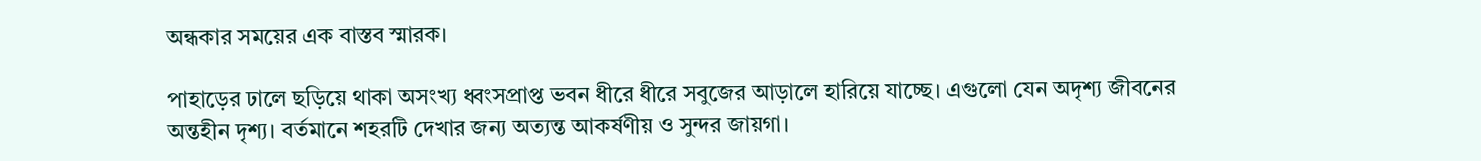অন্ধকার সময়ের এক বাস্তব স্মারক।

পাহাড়ের ঢালে ছড়িয়ে থাকা অসংখ্য ধ্বংসপ্রাপ্ত ভবন ধীরে ধীরে সবুজের আড়ালে হারিয়ে যাচ্ছে। এগুলো যেন অদৃশ্য জীবনের অন্তহীন দৃশ্য। বর্তমানে শহরটি দেখার জন্য অত্যন্ত আকর্ষণীয় ও সুন্দর জায়গা।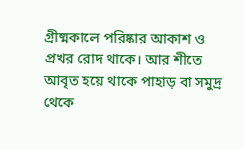গ্রীষ্মকালে পরিষ্কার আকাশ ও প্রখর রোদ থাকে। আর শীতে আবৃত হয়ে থাকে পাহাড় বা সমুদ্র থেকে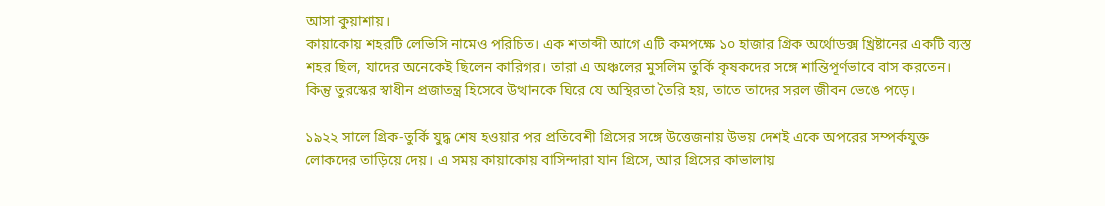আসা কুয়াশায়।
কায়াকোয় শহরটি লেভিসি নামেও পরিচিত। এক শতাব্দী আগে এটি কমপক্ষে ১০ হাজার গ্রিক অর্থোডক্স খ্রিষ্টানের একটি ব্যস্ত শহর ছিল, যাদের অনেকেই ছিলেন কারিগর। তারা এ অঞ্চলের মুসলিম তুর্কি কৃষকদের সঙ্গে শান্তিপূর্ণভাবে বাস করতেন। কিন্তু তুরস্কের স্বাধীন প্রজাতন্ত্র হিসেবে উত্থানকে ঘিরে যে অস্থিরতা তৈরি হয়, তাতে তাদের সরল জীবন ভেঙে পড়ে।

১৯২২ সালে গ্রিক-তুর্কি যুদ্ধ শেষ হওয়ার পর প্রতিবেশী গ্রিসের সঙ্গে উত্তেজনায় উভয় দেশই একে অপরের সম্পর্কযুক্ত লোকদের তাড়িয়ে দেয়। এ সময় কায়াকোয় বাসিন্দারা যান গ্রিসে, আর গ্রিসের কাভালায়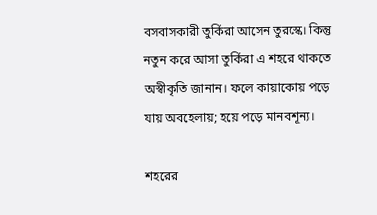বসবাসকারী তুর্কিরা আসেন তুরস্কে। কিন্তু নতুন করে আসা তুর্কিরা এ শহরে থাকতে অস্বীকৃতি জানান। ফলে কায়াকোয় পড়ে যায় অবহেলায়; হয়ে পড়ে মানবশূন্য।

শহরের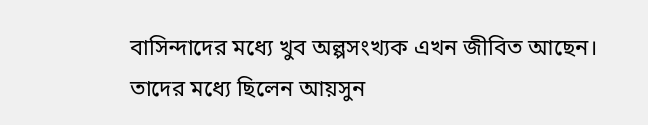বাসিন্দাদের মধ্যে খুব অল্পসংখ্যক এখন জীবিত আছেন। তাদের মধ্যে ছিলেন আয়সুন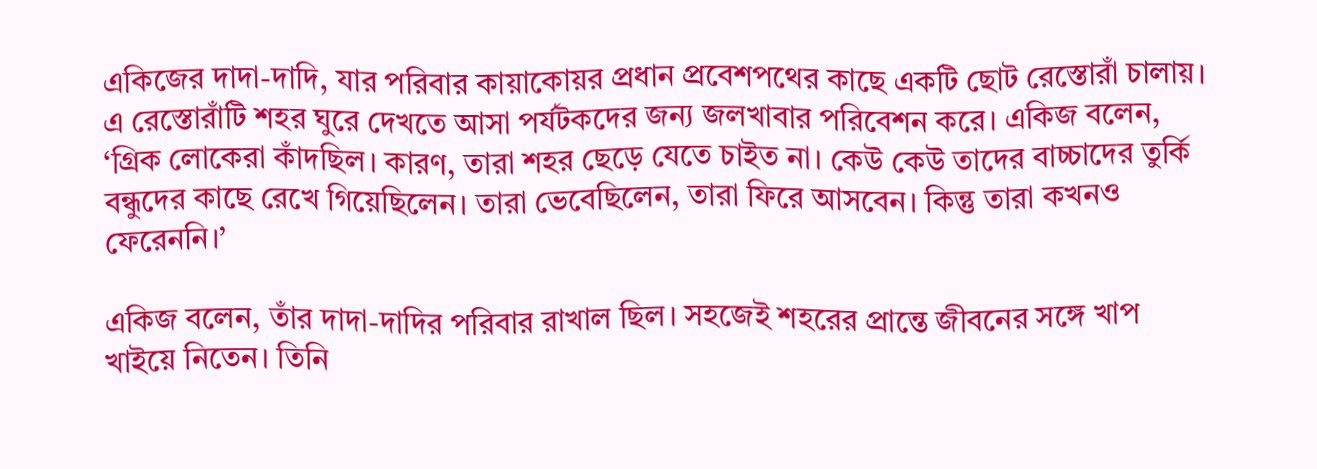একিজের দাদা-দাদি, যার পরিবার কায়াকোয়র প্রধান প্রবেশপথের কাছে একটি ছোট রেস্তোরাঁ চালায়। এ রেস্তোরাঁটি শহর ঘুরে দেখতে আসা পর্যটকদের জন্য জলখাবার পরিবেশন করে। একিজ বলেন, ‘গ্রিক লোকেরা কাঁদছিল। কারণ, তারা শহর ছেড়ে যেতে চাইত না। কেউ কেউ তাদের বাচ্চাদের তুর্কি বন্ধুদের কাছে রেখে গিয়েছিলেন। তারা ভেবেছিলেন, তারা ফিরে আসবেন। কিন্তু তারা কখনও ফেরেননি।’

একিজ বলেন, তাঁর দাদা-দাদির পরিবার রাখাল ছিল। সহজেই শহরের প্রান্তে জীবনের সঙ্গে খাপ খাইয়ে নিতেন। তিনি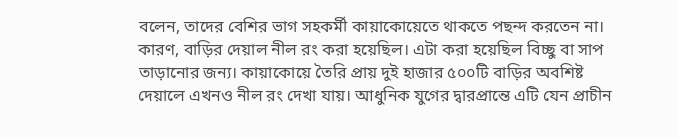বলেন, তাদের বেশির ভাগ সহকর্মী কায়াকোয়েতে থাকতে পছন্দ করতেন না। কারণ, বাড়ির দেয়াল নীল রং করা হয়েছিল। এটা করা হয়েছিল বিচ্ছু বা সাপ তাড়ানোর জন্য। কায়াকোয়ে তৈরি প্রায় দুই হাজার ৫০০টি বাড়ির অবশিষ্ট দেয়ালে এখনও নীল রং দেখা যায়। আধুনিক যুগের দ্বারপ্রান্তে এটি যেন প্রাচীন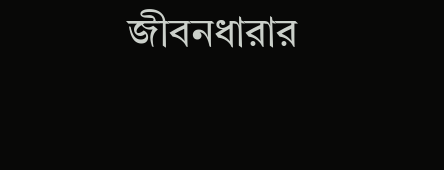জীবনধারার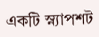একটি স্ন্যাপশট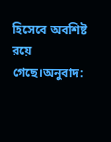হিসেবে অবশিষ্ট রয়ে গেছে।অনুবাদ: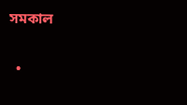সমকাল

  •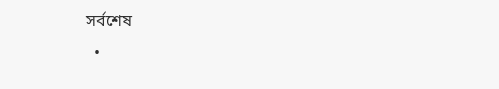সর্বশেষ
  •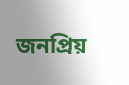জনপ্রিয়